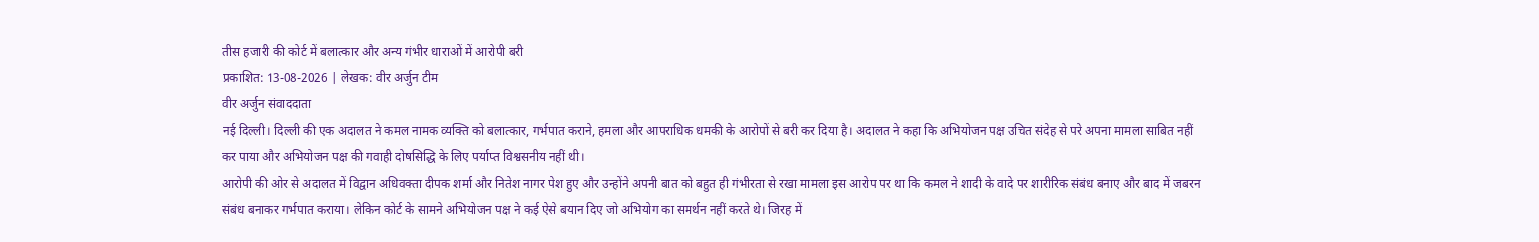तीस हजारी की कोर्ट में बलात्कार और अन्य गंभीर धाराओं में आरोपी बरी
प्रकाशित: 13-08-2026 | लेखक: वीर अर्जुन टीम
वीर अर्जुन संवाददाता
नई दिल्ली। दिल्ली की एक अदालत ने कमल नामक व्यक्ति को बलात्कार, गर्भपात कराने, हमला और आपराधिक धमकी के आरोपों से बरी कर दिया है। अदालत ने कहा कि अभियोजन पक्ष उचित संदेह से परे अपना मामला साबित नहीं कर पाया और अभियोजन पक्ष की गवाही दोषसिद्धि के लिए पर्याप्त विश्वसनीय नहीं थी।
आरोपी की ओर से अदालत में विद्वान अधिवक्ता दीपक शर्मा और नितेश नागर पेश हुए और उन्होंने अपनी बात को बहुत ही गंभीरता से रखा मामला इस आरोप पर था कि कमल ने शादी के वादे पर शारीरिक संबंध बनाए और बाद में जबरन संबंध बनाकर गर्भपात कराया। लेकिन कोर्ट के सामने अभियोजन पक्ष ने कई ऐसे बयान दिए जो अभियोग का समर्थन नहीं करते थे। जिरह में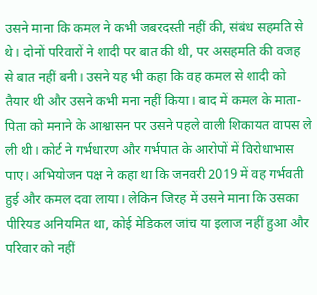उसने माना कि कमल ने कभी जबरदस्ती नहीं की, संबंध सहमति से थे। दोनों परिवारों ने शादी पर बात की थी, पर असहमति की वजह से बात नहीं बनी। उसने यह भी कहा कि वह कमल से शादी को तैयार थी और उसने कभी मना नहीं किया। बाद में कमल के माता-पिता को मनाने के आश्वासन पर उसने पहले वाली शिकायत वापस ले ली थी। कोर्ट ने गर्भधारण और गर्भपात के आरोपों में विरोधाभास पाए। अभियोजन पक्ष ने कहा था कि जनवरी 2019 में वह गर्भवती हुई और कमल दवा लाया। लेकिन जिरह में उसने माना कि उसका पीरियड अनियमित था, कोई मेडिकल जांच या इलाज नहीं हुआ और परिवार को नहीं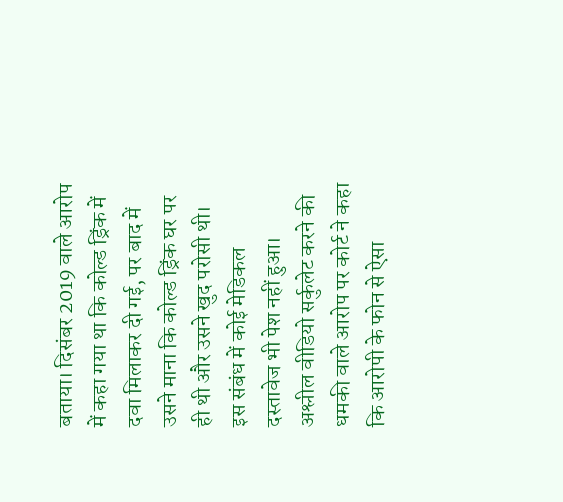बताया। दिसंबर 2019 वाले आरोप में कहा गया था कि कोल्ड ड्रिंक में दवा मिलाकर दी गई, पर बाद में उसने माना कि कोल्ड ड्रिंक घर पर ही थी और उसने खुद परोसी थी। इस संबंध में कोई मेडिकल दस्तावेज भी पेश नहीं हुआ। अश्लील वीडियो सर्कुलेट करने की धमकी वाले आरोप पर कोर्ट ने कहा कि आरोपी के फोन से ऐसा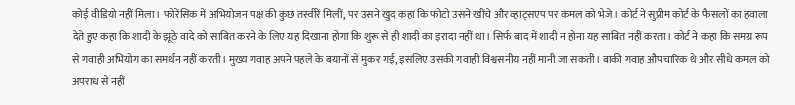कोई वीडियो नहीं मिला। फोरेंसिक में अभियोजन पक्ष की कुछ तस्वीरें मिलीं, पर उसने खुद कहा कि फोटो उसने खींचे और व्हाट्सएप पर कमल को भेजे। कोर्ट ने सुप्रीम कोर्ट के फैसलों का हवाला देते हुए कहा कि शादी के झूठे वादे को साबित करने के लिए यह दिखाना होगा कि शुरू से ही शादी का इरादा नहीं था। सिर्फ बाद में शादी न होना यह साबित नहीं करता। कोर्ट ने कहा कि समग्र रूप से गवाही अभियोग का समर्थन नहीं करती। मुख्य गवाह अपने पहले के बयानों से मुकर गई, इसलिए उसकी गवाही विश्वसनीय नहीं मानी जा सकती। बाकी गवाह औपचारिक थे और सीधे कमल को अपराध से नहीं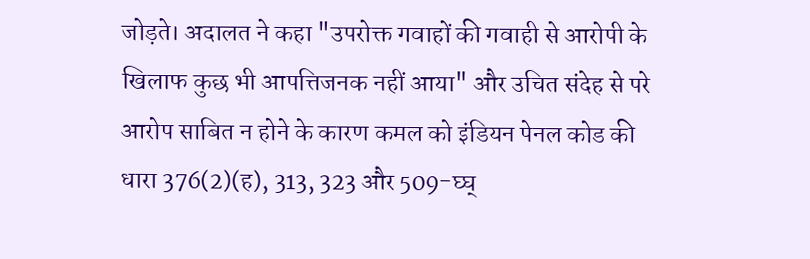जोड़ते। अदालत ने कहा "उपरोक्त गवाहों की गवाही से आरोपी के खिलाफ कुछ भी आपत्तिजनक नहीं आया" और उचित संदेह से परे आरोप साबित न होने के कारण कमल को इंडियन पेनल कोड की धारा 376(2)(ह), 313, 323 और 509-घ्घ्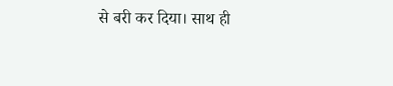से बरी कर दिया। साथ ही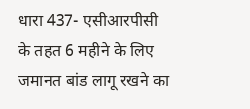धारा 437- एसीआरपीसी के तहत 6 महीने के लिए जमानत बांड लागू रखने का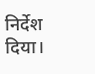निर्देश दिया।